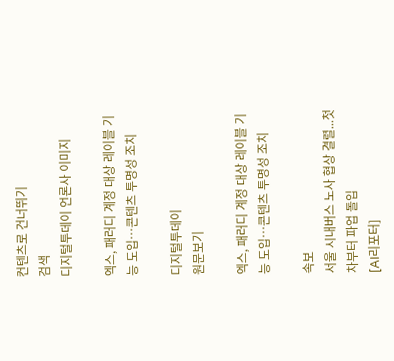컨텐츠로 건너뛰기
검색
디지털투데이 언론사 이미지

엑스, 패러디 계정 대상 레이블 기능 도입…콘텐츠 투명성 조치

디지털투데이
원문보기

엑스, 패러디 계정 대상 레이블 기능 도입…콘텐츠 투명성 조치

속보
서울 시내버스 노사 협상 결렬...첫차부터 파업 돌입
[AI리포터]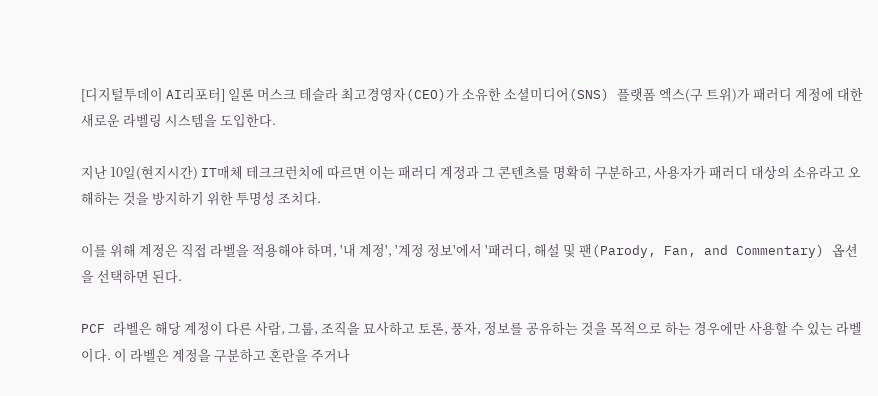[디지털투데이 AI리포터] 일론 머스크 테슬라 최고경영자(CEO)가 소유한 소셜미디어(SNS) 플랫폼 엑스(구 트위)가 패러디 계정에 대한 새로운 라벨링 시스템을 도입한다.

지난 10일(현지시간) IT매체 테크크런치에 따르면 이는 패러디 계정과 그 콘텐츠를 명확히 구분하고, 사용자가 패러디 대상의 소유라고 오해하는 것을 방지하기 위한 투명성 조치다.

이를 위해 계정은 직접 라벨을 적용해야 하며, '내 계정', '계정 정보'에서 '패러디, 해설 및 팬(Parody, Fan, and Commentary) 옵션을 선택하면 된다.

PCF 라벨은 해당 계정이 다른 사람, 그룹, 조직을 묘사하고 토론, 풍자, 정보를 공유하는 것을 목적으로 하는 경우에만 사용할 수 있는 라벨이다. 이 라벨은 계정을 구분하고 혼란을 주거나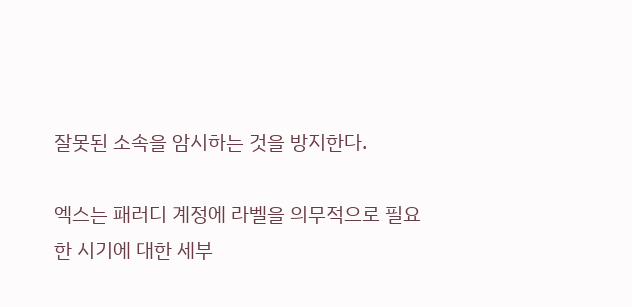잘못된 소속을 암시하는 것을 방지한다.

엑스는 패러디 계정에 라벨을 의무적으로 필요한 시기에 대한 세부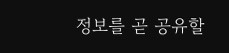정보를 곧 공유할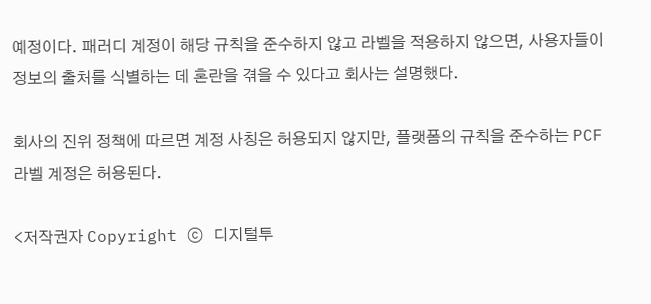예정이다. 패러디 계정이 해당 규칙을 준수하지 않고 라벨을 적용하지 않으면, 사용자들이 정보의 출처를 식별하는 데 혼란을 겪을 수 있다고 회사는 설명했다.

회사의 진위 정책에 따르면 계정 사칭은 허용되지 않지만, 플랫폼의 규칙을 준수하는 PCF 라벨 계정은 허용된다.

<저작권자 Copyright ⓒ 디지털투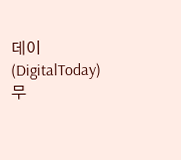데이 (DigitalToday) 무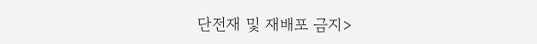단전재 및 재배포 금지>